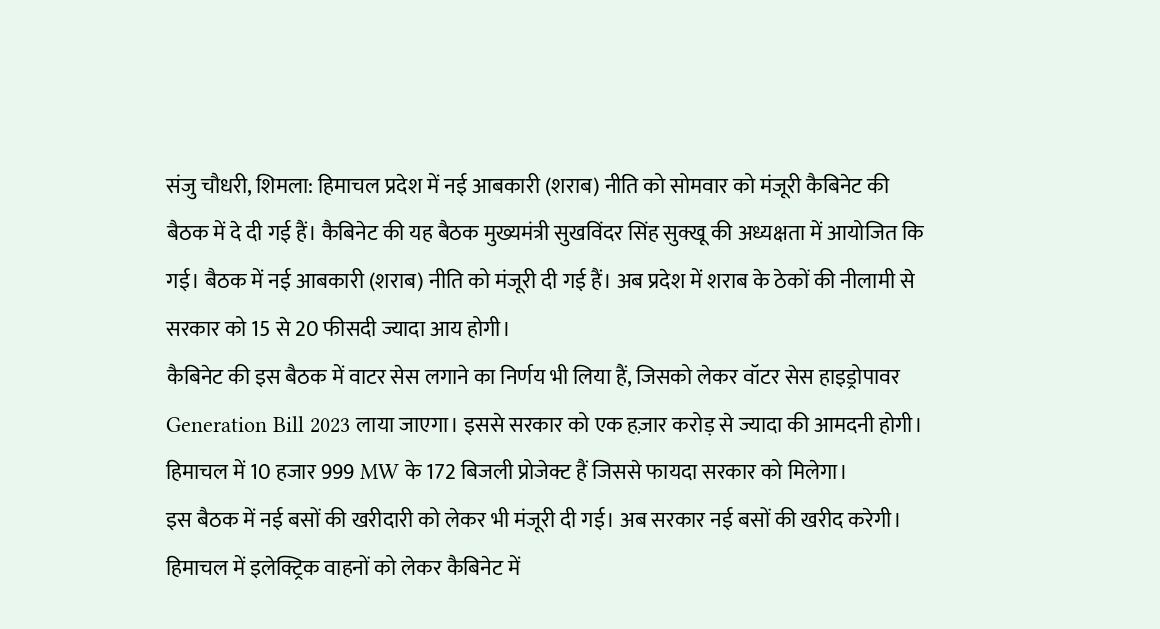संजु चौधरी, शिमला: हिमाचल प्रदेश में नई आबकारी (शराब) नीति को सोमवार को मंजूरी कैबिनेट की बैठक में दे दी गई हैं। कैबिनेट की यह बैठक मुख्यमंत्री सुखविंदर सिंह सुक्खू की अध्यक्षता में आयोजित कि गई। बैठक में नई आबकारी (शराब) नीति को मंजूरी दी गई हैं। अब प्रदेश में शराब के ठेकों की नीलामी से सरकार को 15 से 20 फीसदी ज्यादा आय होगी।
कैबिनेट की इस बैठक में वाटर सेस लगाने का निर्णय भी लिया हैं, जिसको लेकर वॉटर सेस हाइड्रोपावर Generation Bill 2023 लाया जाएगा। इससे सरकार को एक हज़ार करोड़ से ज्यादा की आमदनी होगी। हिमाचल में 10 हजार 999 MW के 172 बिजली प्रोजेक्ट हैं जिससे फायदा सरकार को मिलेगा।
इस बैठक में नई बसों की खरीदारी को लेकर भी मंजूरी दी गई। अब सरकार नई बसों की खरीद करेगी। हिमाचल में इलेक्ट्रिक वाहनों को लेकर कैबिनेट में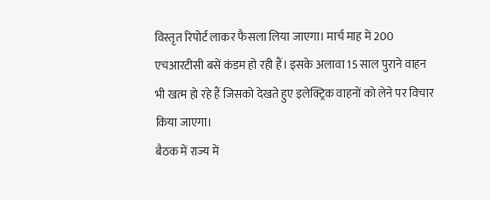विस्तृत रिपोर्ट लाकर फैसला लिया जाएगा। मार्च माह में 200 एचआरटीसी बसें कंडम हो रही हैं। इसके अलावा 15 साल पुराने वाहन भी खत्म हो रहे हैं जिसको देखते हुए इलेक्ट्रिक वाहनों को लेने पर विचार किया जाएगा।
बैठक में राज्य में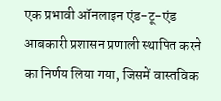एक प्रभावी ऑनलाइन एंड-टू-एंड आबकारी प्रशासन प्रणाली स्थापित करने का निर्णय लिया गया, जिसमें वास्तविक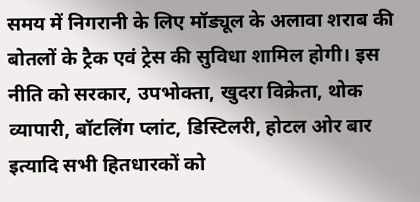समय में निगरानी के लिए मॉड्यूल के अलावा शराब की बोतलों के ट्रैक एवं ट्रेस की सुविधा शामिल होगी। इस नीति को सरकार, उपभोक्ता, खुदरा विक्रेता, थोक व्यापारी, बॉटलिंग प्लांट, डिस्टिलरी, होटल ओर बार इत्यादि सभी हितधारकों को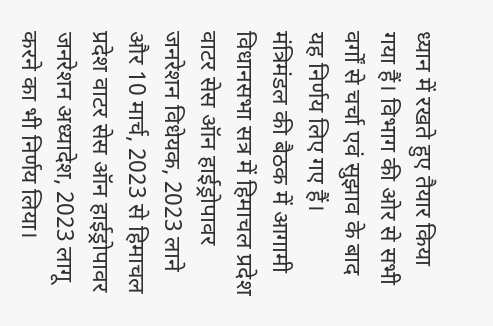ध्यान में रखते हुए तैयार किया गया हैं। विभाग की ओर से सभी वर्गों से चर्चा एवं सुझाव के बाद यह निर्णय लिए गए हैं।
मंत्रिमंडल की बैठक में आगामी विधानसभा सत्र में हिमाचल प्रदेश वाटर सेस ऑन हाईड्रोपावर जनरेशन विधेयक, 2023 लाने और 10 मार्च, 2023 से हिमाचल प्रदेश वाटर सेस ऑन हाईड्रोपावर जनरेशन अध्यादेश, 2023 लागू करने का भी निर्णय लिया।